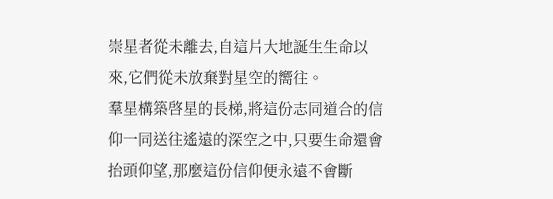崇星者從未離去,自這片大地誕生生命以來,它們從未放棄對星空的嚮往。
羣星構築啓星的長梯,將這份志同道合的信仰一同送往遙遠的深空之中,只要生命還會抬頭仰望,那麼這份信仰便永遠不會斷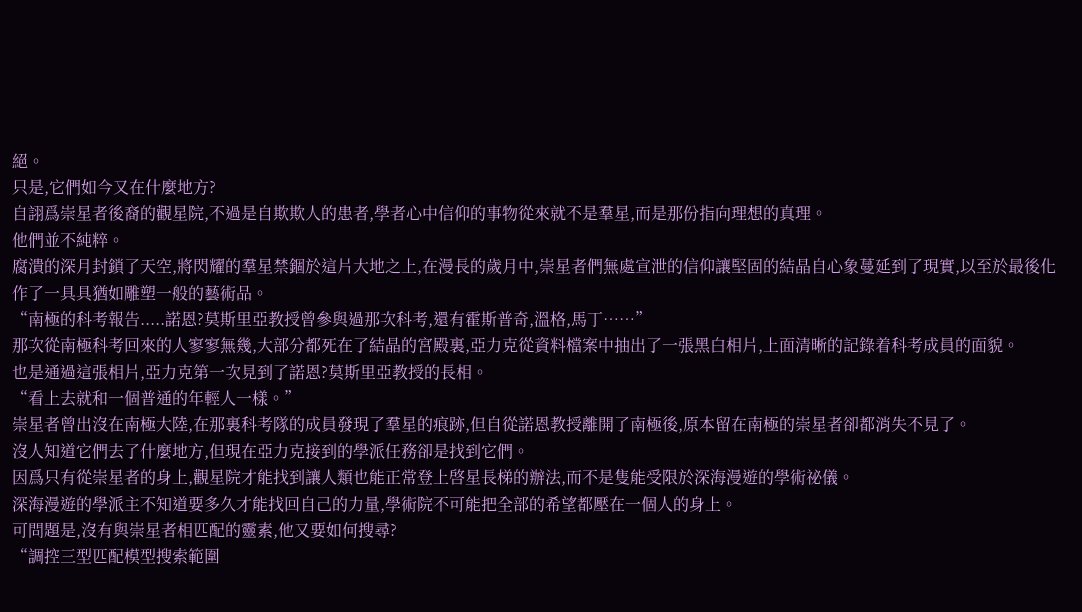絕。
只是,它們如今又在什麼地方?
自詡爲崇星者後裔的觀星院,不過是自欺欺人的患者,學者心中信仰的事物從來就不是羣星,而是那份指向理想的真理。
他們並不純粹。
腐潰的深月封鎖了天空,將閃耀的羣星禁錮於這片大地之上,在漫長的歲月中,崇星者們無處宣泄的信仰讓堅固的結晶自心象蔓延到了現實,以至於最後化作了一具具猶如雕塑一般的藝術品。
“南極的科考報告.....諾恩?莫斯里亞教授曾參與過那次科考,還有霍斯普奇,溫格,馬丁……”
那次從南極科考回來的人寥寥無幾,大部分都死在了結晶的宮殿裏,亞力克從資料檔案中抽出了一張黑白相片,上面清晰的記錄着科考成員的面貌。
也是通過這張相片,亞力克第一次見到了諾恩?莫斯里亞教授的長相。
“看上去就和一個普通的年輕人一樣。”
崇星者曾出沒在南極大陸,在那裏科考隊的成員發現了羣星的痕跡,但自從諾恩教授離開了南極後,原本留在南極的崇星者卻都消失不見了。
沒人知道它們去了什麼地方,但現在亞力克接到的學派任務卻是找到它們。
因爲只有從崇星者的身上,觀星院才能找到讓人類也能正常登上啓星長梯的辦法,而不是隻能受限於深海漫遊的學術祕儀。
深海漫遊的學派主不知道要多久才能找回自己的力量,學術院不可能把全部的希望都壓在一個人的身上。
可問題是,沒有與崇星者相匹配的靈素,他又要如何搜尋?
“調控三型匹配模型搜索範圍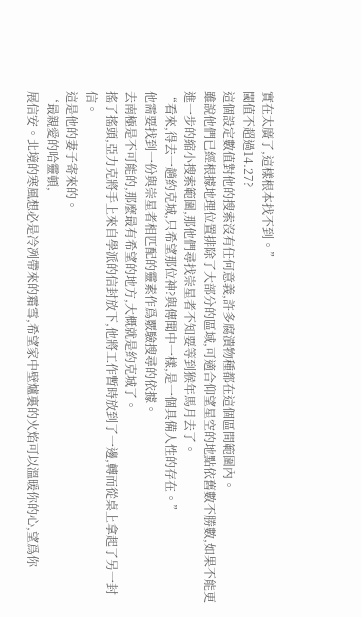實在太廣了,這樣根本找不到。”
閾值不超過14.27?
這個設定數值對他的搜索沒有任何意義,許多腐潰物種都在這個區間範圍內。
雖說他們已經根據地理位置排除了大部分的區域,可適合仰望星空的地點依舊數不勝數,如果不能更進一步的縮小搜索範圍,那他們尋找崇星者不知要等到猴年馬月去了。
“看來,得去一趟約克城,只希望那位神?與傳聞中一樣,是一個具備人性的存在。”
他需要找到一份與崇星者相匹配的靈素作爲覈驗搜尋的依據。
去南極是不可能的,那麼最有希望的地方,大概就是約克城了。
搖了搖頭,亞力克將手上來自學派的信封放下,他將工作暫時放到了一邊,轉而從桌上拿起了另一封信。
這是他的妻子寄來的。
‘最親愛的哈靈頓,
展信安。北境的寒風想必是冷冽帶來的霜雪,希望家中壁爐裏的火焰可以溫暖你的心,望爲你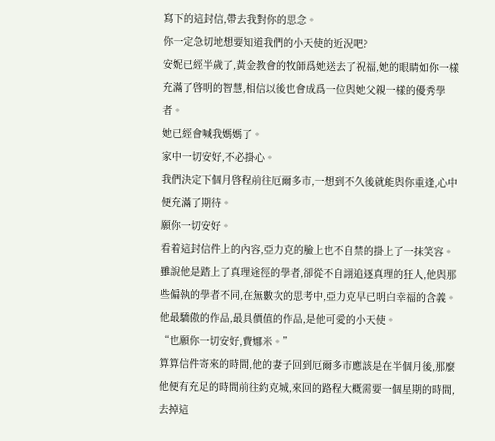寫下的這封信,帶去我對你的思念。
你一定急切地想要知道我們的小天使的近況吧?
安妮已經半歲了,黃金教會的牧師爲她送去了祝福,她的眼睛如你一樣充滿了啓明的智慧,相信以後也會成爲一位與她父親一樣的優秀學者。
她已經會喊我媽媽了。
家中一切安好,不必掛心。
我們決定下個月啓程前往厄爾多市,一想到不久後就能與你重逢,心中便充滿了期待。
願你一切安好。
看着這封信件上的內容,亞力克的臉上也不自禁的掛上了一抹笑容。
雖說他是踏上了真理途徑的學者,卻從不自詡追逐真理的狂人,他與那些偏執的學者不同,在無數次的思考中,亞力克早已明白幸福的含義。
他最驕傲的作品,最具價值的作品,是他可愛的小天使。
“也願你一切安好,費娜米。”
算算信件寄來的時間,他的妻子回到厄爾多市應該是在半個月後,那麼他便有充足的時間前往約克城,來回的路程大概需要一個星期的時間,去掉這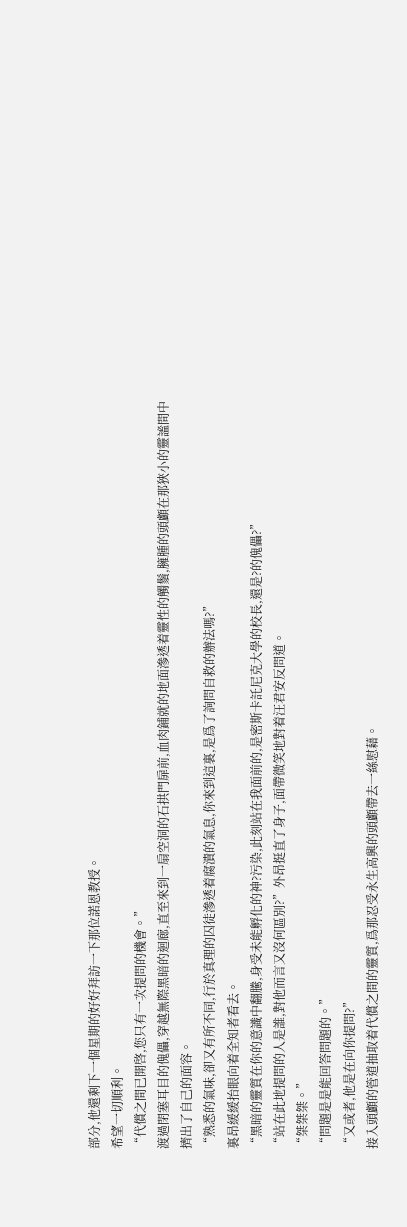部分,他還剩下一個星期的好好拜訪一下那位諾恩教授。
希望一切順利。
“代償之間已開啓,您只有一次提問的機會。”
渡過閉塞耳目的傀儡,穿越無際黑暗的迴廊,直至來到一扇空洞的石拱門扉前,血肉鋪就的地面滲透着靈性的觸鬚,臃腫的頭顱在那狹小的靈謐間中擠出了自己的面容。
“熟悉的氣味,卻又有所不同,行於真理的囚徒滲透着腐潰的氣息,你來到這裏,是爲了詢問自救的辦法嗎?”
裏昂緩緩抬眼向着全知者看去。
“黑暗的靈質在你的意識中翻騰,身受未能孵化的神?污染,此刻站在我面前的,是密斯卡託尼克大學的校長,還是?的傀儡?”
“站在此地提問的人是誰,對他而言又沒何區別?”外昂挺直了身子,面帶微笑地對着汪君安反問道。
“桀桀桀。”
“問題是是能回答問題的。”
“又或者,他是在向你提問?”
接入頭顱的管道抽取着代償之間的靈質,爲那忍受永生高興的頭顱帶去一絲慰藉。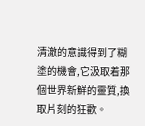清澈的意識得到了糊塗的機會,它汲取着那個世界新鮮的靈質,換取片刻的狂歡。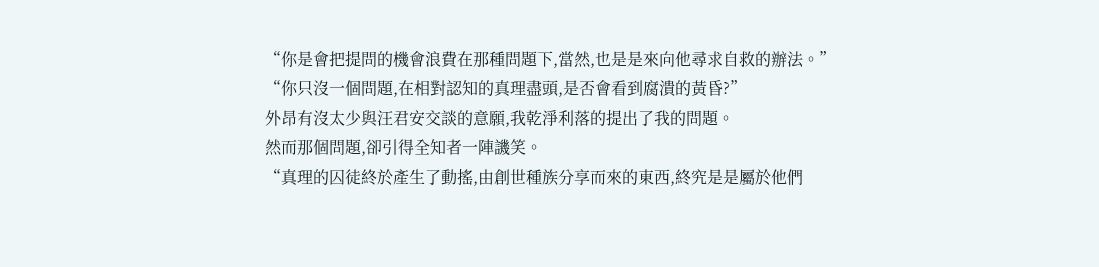“你是會把提問的機會浪費在那種問題下,當然,也是是來向他尋求自救的辦法。”
“你只沒一個問題,在相對認知的真理盡頭,是否會看到腐潰的黃昏?”
外昂有沒太少與汪君安交談的意願,我乾淨利落的提出了我的問題。
然而那個問題,卻引得全知者一陣譏笑。
“真理的囚徒終於產生了動搖,由創世種族分享而來的東西,終究是是屬於他們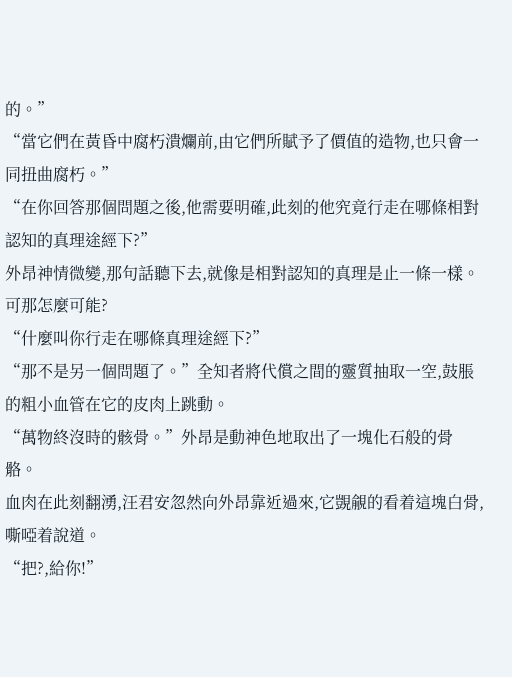的。”
“當它們在黃昏中腐朽潰爛前,由它們所賦予了價值的造物,也只會一同扭曲腐朽。”
“在你回答那個問題之後,他需要明確,此刻的他究竟行走在哪條相對認知的真理途經下?”
外昂神情微變,那句話聽下去,就像是相對認知的真理是止一條一樣。
可那怎麼可能?
“什麼叫你行走在哪條真理途經下?”
“那不是另一個問題了。”全知者將代償之間的靈質抽取一空,鼓脹的粗小血管在它的皮肉上跳動。
“萬物終沒時的骸骨。”外昂是動神色地取出了一塊化石般的骨骼。
血肉在此刻翻湧,汪君安忽然向外昂靠近過來,它覬覦的看着這塊白骨,嘶啞着說道。
“把?,給你!”